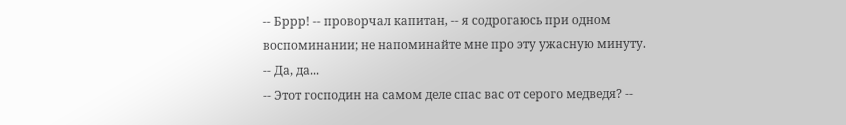-- Бррр! -- проворчал капитан, -- я содрогаюсь при одном воспоминании; не напоминайте мне про эту ужасную минуту.
-- Да, да...
-- Этот господин на самом деле спас вас от серого медведя? --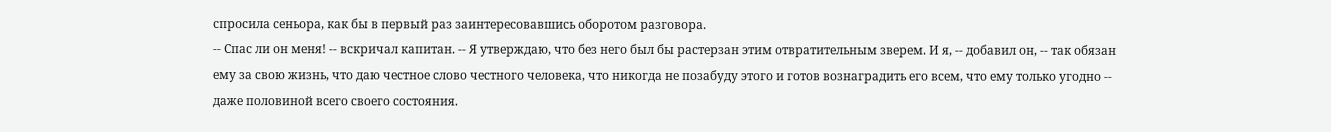спросила сеньора, как бы в первый раз заинтересовавшись оборотом разговора.
-- Спас ли он меня! -- вскричал капитан. -- Я утверждаю, что без него был бы растерзан этим отвратительным зверем. И я, -- добавил он, -- так обязан ему за свою жизнь, что даю честное слово честного человека, что никогда не позабуду этого и готов вознаградить его всем, что ему только угодно -- даже половиной всего своего состояния.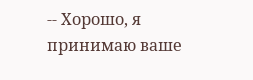-- Хорошо, я принимаю ваше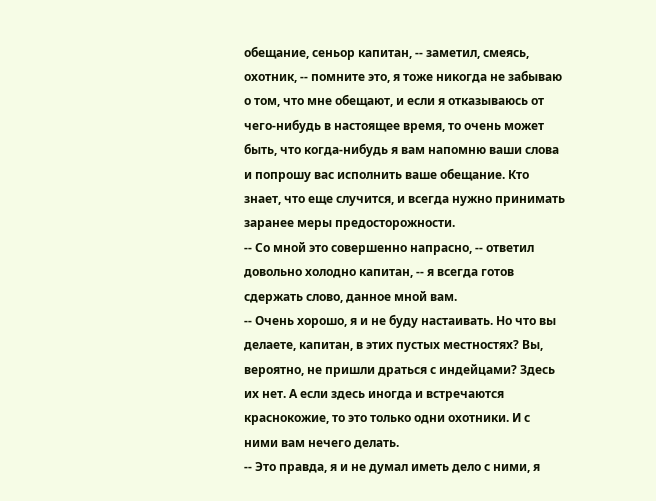обещание, сеньор капитан, -- заметил, смеясь, охотник, -- помните это, я тоже никогда не забываю о том, что мне обещают, и если я отказываюсь от чего-нибудь в настоящее время, то очень может быть, что когда-нибудь я вам напомню ваши слова и попрошу вас исполнить ваше обещание. Кто знает, что еще случится, и всегда нужно принимать заранее меры предосторожности.
-- Со мной это совершенно напрасно, -- ответил довольно холодно капитан, -- я всегда готов сдержать слово, данное мной вам.
-- Очень хорошо, я и не буду настаивать. Но что вы делаете, капитан, в этих пустых местностях? Вы, вероятно, не пришли драться с индейцами? Здесь их нет. А если здесь иногда и встречаются краснокожие, то это только одни охотники. И с ними вам нечего делать.
-- Это правда, я и не думал иметь дело с ними, я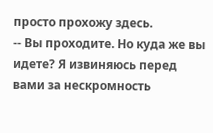просто прохожу здесь.
-- Вы проходите. Но куда же вы идете? Я извиняюсь перед вами за нескромность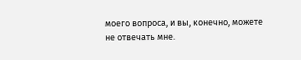моего вопроса, и вы, конечно, можете не отвечать мне.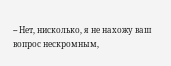-- Нет, нисколько, я не нахожу ваш вопрос нескромным,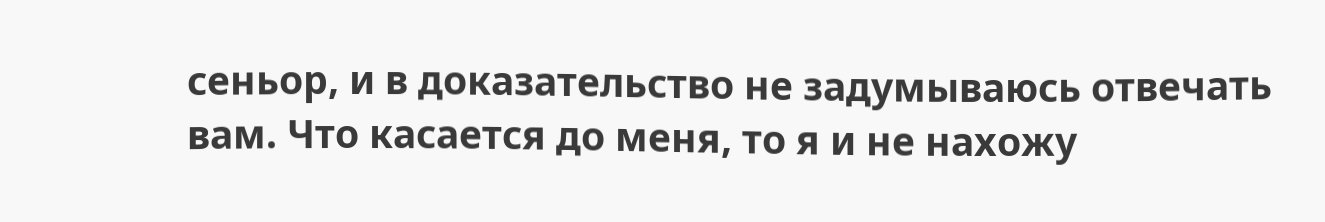сеньор, и в доказательство не задумываюсь отвечать вам. Что касается до меня, то я и не нахожу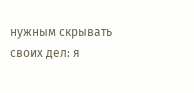нужным скрывать своих дел: я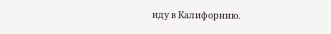иду в Калифорнию.